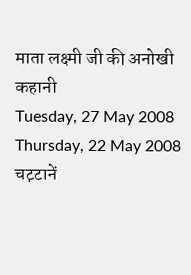माता लक्ष्मी जी की अनोखी कहानी
Tuesday, 27 May 2008
Thursday, 22 May 2008
चट़टानें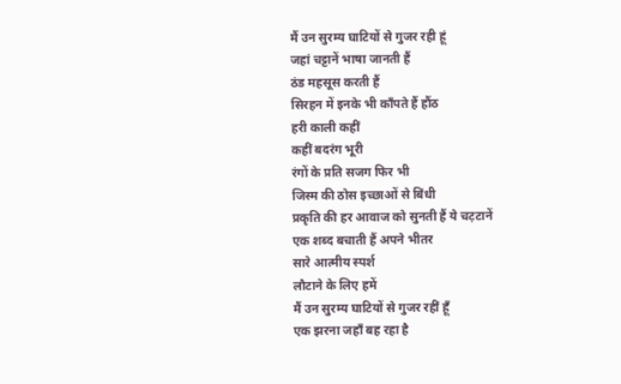मैं उन सुरम्य घाटियों से गुजर रही हूं
जहां चट्टानें भाषा जानती हैं
ठंड महसूस करती हैं
सिरहन में इनके भी काँपते हैं हौंठ
हरी काली कहीं
कहीं बदरंग भूरी
रंगों के प्रति सजग फिर भी
जिस्म की ठोस इच्छाओं से बिंधी
प्रकृति की हर आवाज को सुनती हैं ये चट़टानें
एक शब्द बचाती हैं अपने भीतर
सारे आत्मीय स्पर्श
लौटाने के लिए हमें
मैं उन सुरम्य घाटियों से गुजर रहीं हूँ
एक झरना जहाँ बह रहा है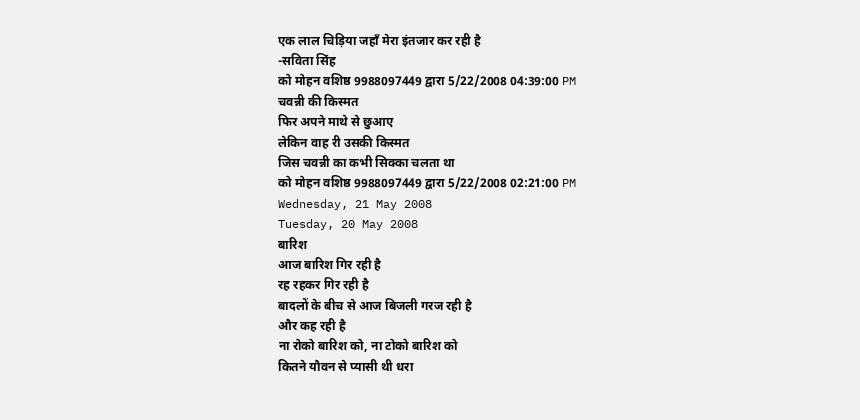एक लाल चिड़िया जहाँ मेरा इंतजार कर रही है
-सविता सिंह
को मोहन वशिष्ठ 9988097449 द्वारा 5/22/2008 04:39:00 PM
चवन्नी की किस्मत
फिर अपने माथे से छुआए
लेकिन वाह री उसकी किस्मत
जिस चवन्नी का कभी सिक्का चलता था
को मोहन वशिष्ठ 9988097449 द्वारा 5/22/2008 02:21:00 PM
Wednesday, 21 May 2008
Tuesday, 20 May 2008
बारिश
आज बारिश गिर रही है
रह रहकर गिर रही है
बादलों के बीच से आज बिजली गरज रही है
और कह रही है
ना रोको बारिश को, ना टोको बारिश को
कितने यौवन से प्यासी थी धरा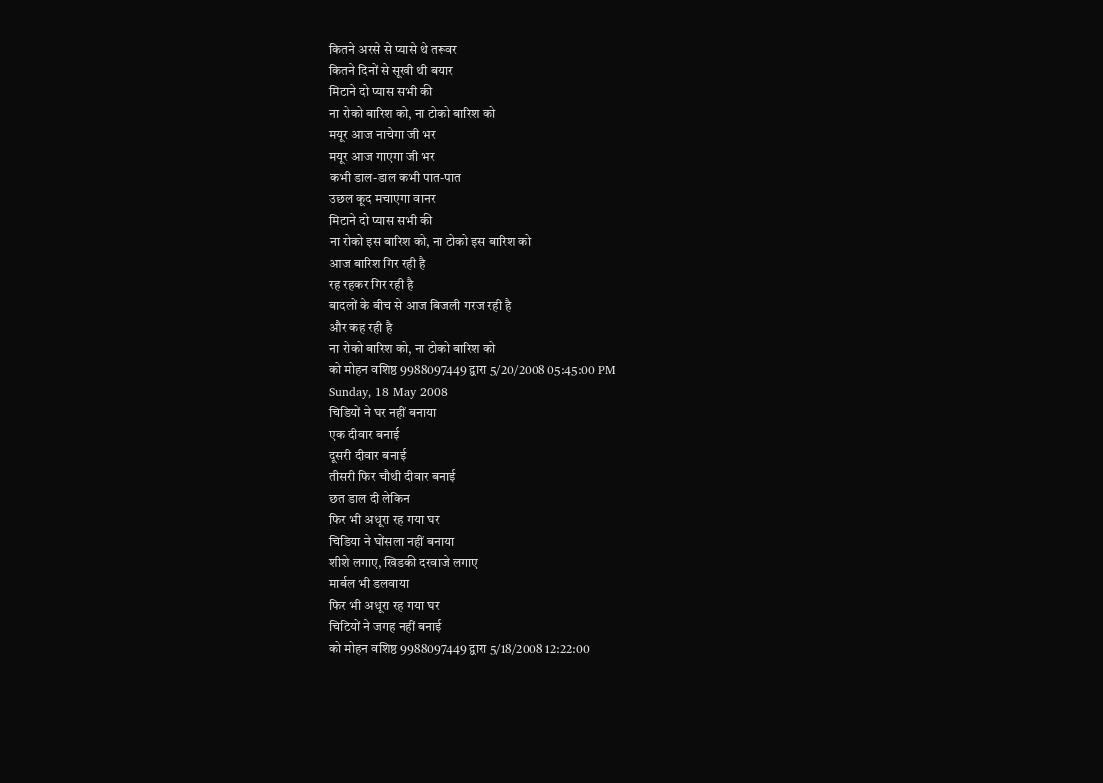कितने अरसे से प्यासे थे तरूवर
कितने दिनों से सूखी थी बयार
मिटाने दो प्यास सभी की
ना रोको बारिश को, ना टोको बारिश को
मयूर आज नाचेगा जी भर
मयूर आज गाएगा जी भर
कभी डाल-डाल कभी पात-पात
उछल कूद मचाएगा वानर
मिटाने दो प्यास सभी की
ना रोको इस बारिश को, ना टोको इस बारिश को
आज बारिश गिर रही है
रह रहकर गिर रही है
बादलों के बीच से आज बिजली गरज रही है
और कह रही है
ना रोको बारिश को, ना टोको बारिश को
को मोहन वशिष्ठ 9988097449 द्वारा 5/20/2008 05:45:00 PM
Sunday, 18 May 2008
चिडियों ने घर नहीं बनाया
एक दीवार बनाई
दूसरी दीवार बनाई
तीसरी फिर चौथी दीवार बनाई
छत डाल दी लेकिन
फिर भी अधूरा रह गया घर
चिडिया ने घोंसला नहीं बनाया
शीशे लगाए, खिडकी दरवाजे लगाए
मार्बल भी डलवाया
फिर भी अधूरा रह गया घर
चिटियों ने जगह नहीं बनाई
को मोहन वशिष्ठ 9988097449 द्वारा 5/18/2008 12:22:00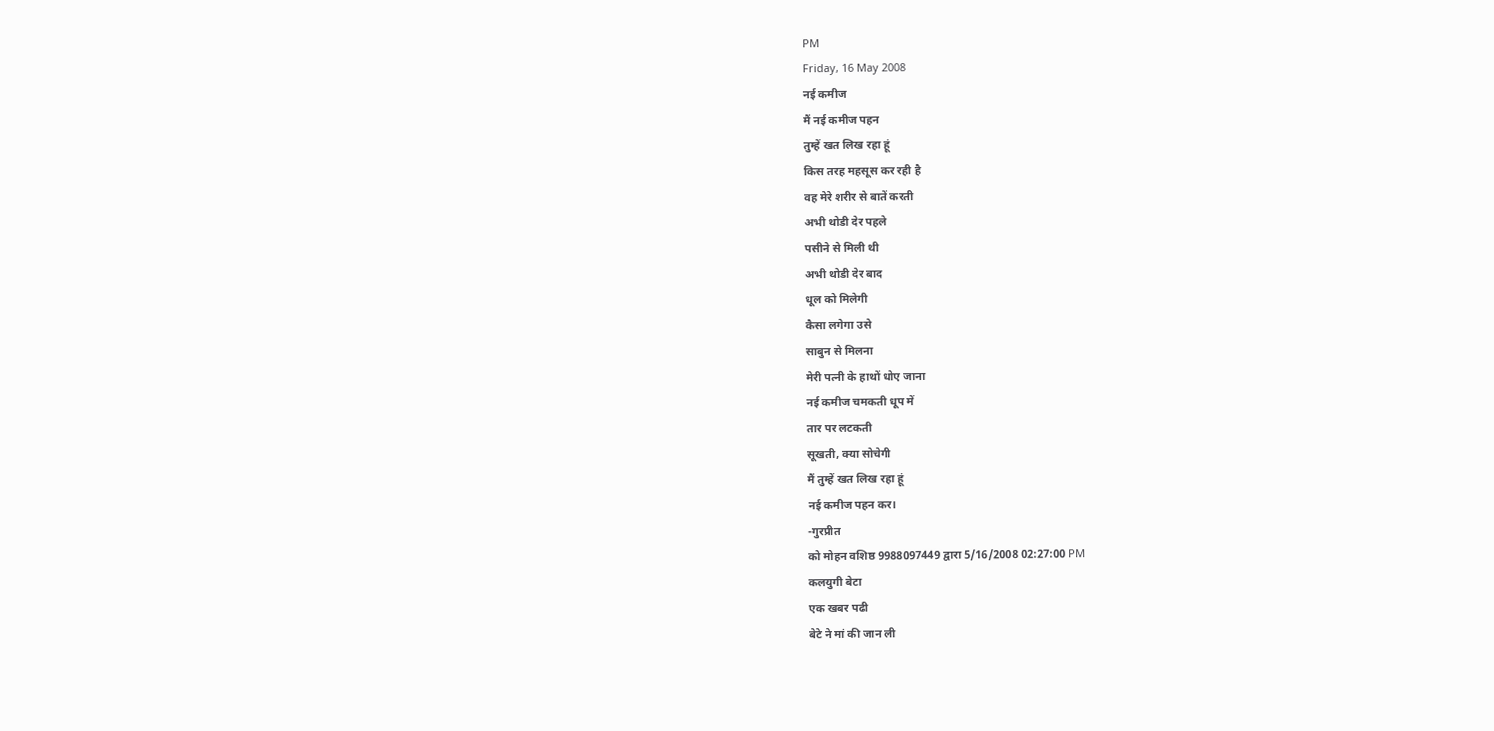PM
Friday, 16 May 2008
नई कमीज
मैं नई कमीज पहन
तुम्हें खत लिख रहा हूं
किस तरह महसूस कर रही है
वह मेरे शरीर से बातें करती
अभी थोडी देर पहले
पसीने से मिली थी
अभी थोडी देर बाद
धूल को मिलेगी
कैसा लगेगा उसे
साबुन से मिलना
मेरी पत्नी के हाथों धोए जाना
नई कमीज चमकती धूप में
तार पर लटकती
सूखती, क्या सोचेगी
मैं तुम्हें खत लिख रहा हूं
नई कमीज पहन कर।
-गुरप्रीत
को मोहन वशिष्ठ 9988097449 द्वारा 5/16/2008 02:27:00 PM
कलयुगी बेटा
एक खबर पढी
बेटे ने मां की जान ली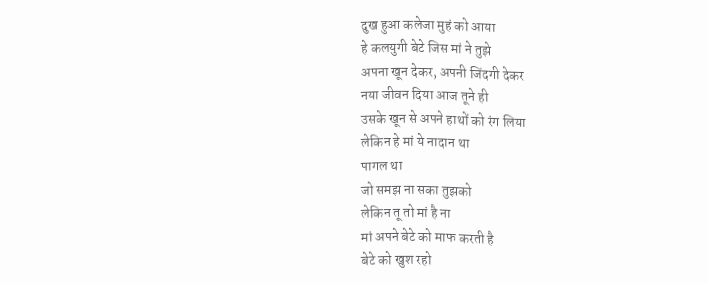दुख हुआ कलेजा मुहं को आया
हे कलयुगी बेटे जिस मां ने तुझे
अपना खून देकर, अपनी जिंदगी देकर
नया जीवन दिया आज तूने ही
उसके खून से अपने हाथों को रंग लिया
लेकिन हे मां ये नादान था
पागल था
जो समझ ना सका तुझको
लेकिन तू तो मां है ना
मां अपने बेटे को माफ करती है
बेटे को खुश रहो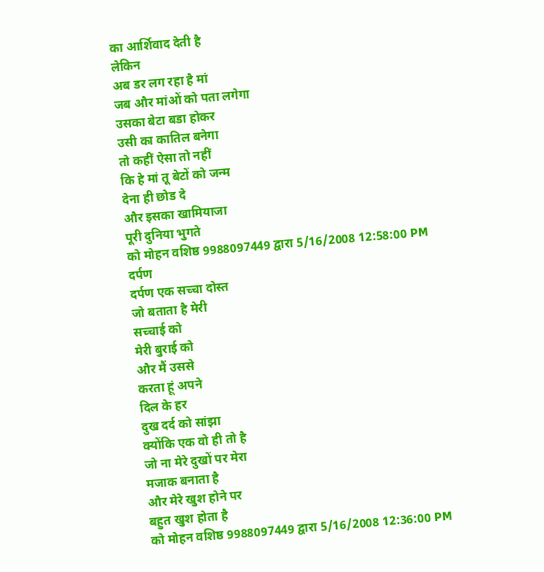का आर्शिवाद देती है
लेकिन
अब डर लग रहा है मां
जब और मांओं को पता लगेगा
उसका बेटा बडा होकर
उसी का कातिल बनेगा
तो कहीं ऐसा तो नहीं
कि हे मां तू बेटों को जन्म
देना ही छोड दे
और इसका खामियाजा
पूरी दुनिया भुगते
को मोहन वशिष्ठ 9988097449 द्वारा 5/16/2008 12:58:00 PM
दर्पण
दर्पण एक सच्चा दोस्त
जो बताता है मेरी
सच्चाई को
मेरी बुराई को
और मैं उससे
करता हूं अपने
दिल के हर
दुख दर्द को सांझा
क्योंकि एक वो ही तो है
जो ना मेरे दुखों पर मेरा
मजाक बनाता है
और मेरे खुश होने पर
बहुत खुश होता है
को मोहन वशिष्ठ 9988097449 द्वारा 5/16/2008 12:36:00 PM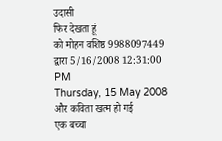उदासी
फिर देखता हूं
को मोहन वशिष्ठ 9988097449 द्वारा 5/16/2008 12:31:00 PM
Thursday, 15 May 2008
और कविता खत्म हो गई
एक बच्चा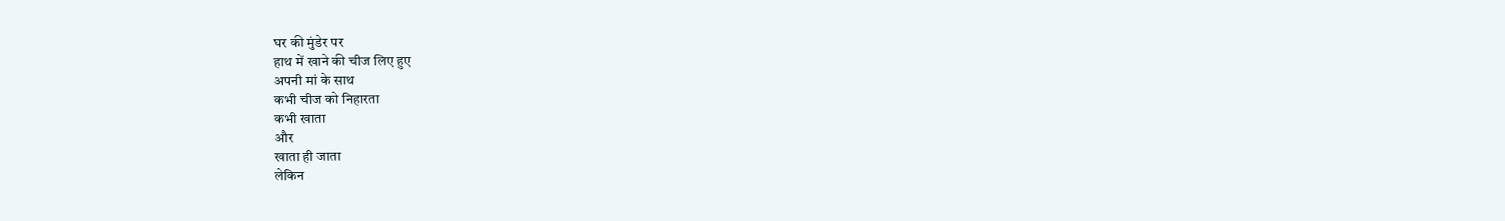घर की मुंडेर पर
हाथ में खाने की चीज लिए हुए
अपनी मां के साथ
कभी चीज को निहारता
कभी खाता
और
खाता ही जाता
लेकिन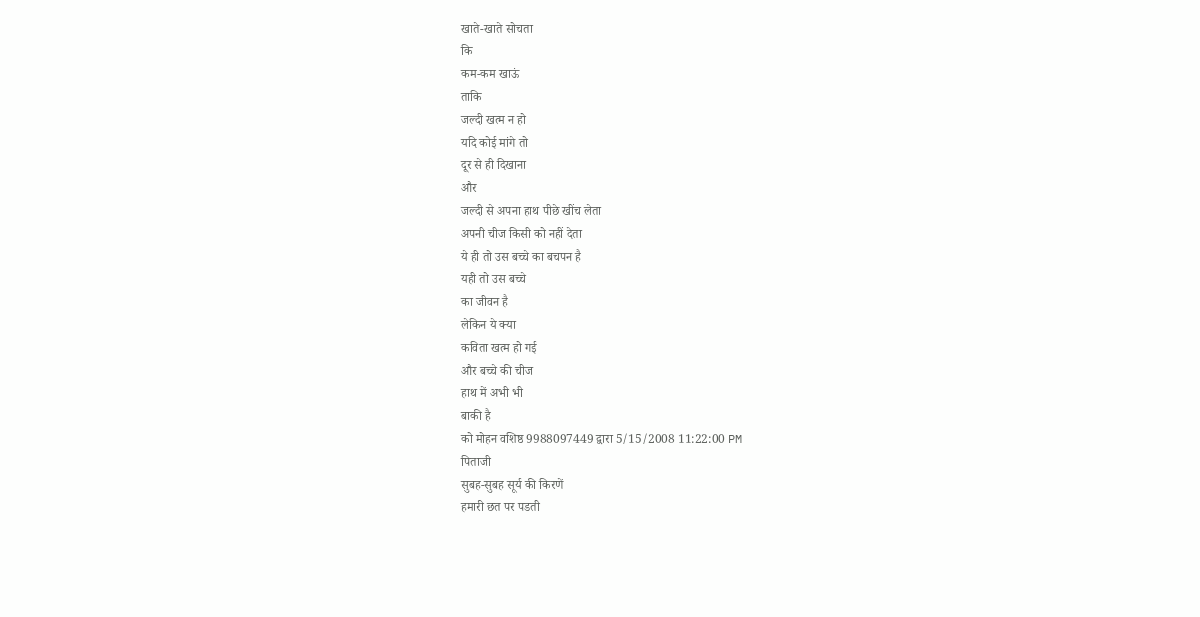खाते-खाते सोचता
कि
कम-कम खाऊं
ताकि
जल्दी खत्म न हो
यदि कोई मांगे तो
दूर से ही दिखाना
और
जल्दी से अपना हाथ पीछे खींच लेता
अपनी चीज किसी को नहीं देता
ये ही तो उस बच्चे का बचपन है
यही तो उस बच्चे
का जीवन है
लेकिन ये क्या
कविता खत्म हो गई
और बच्चे की चीज
हाथ में अभी भी
बाकी है
को मोहन वशिष्ठ 9988097449 द्वारा 5/15/2008 11:22:00 PM
पिताजी
सुबह-सुबह सूर्य की किरणें
हमारी छत पर पडती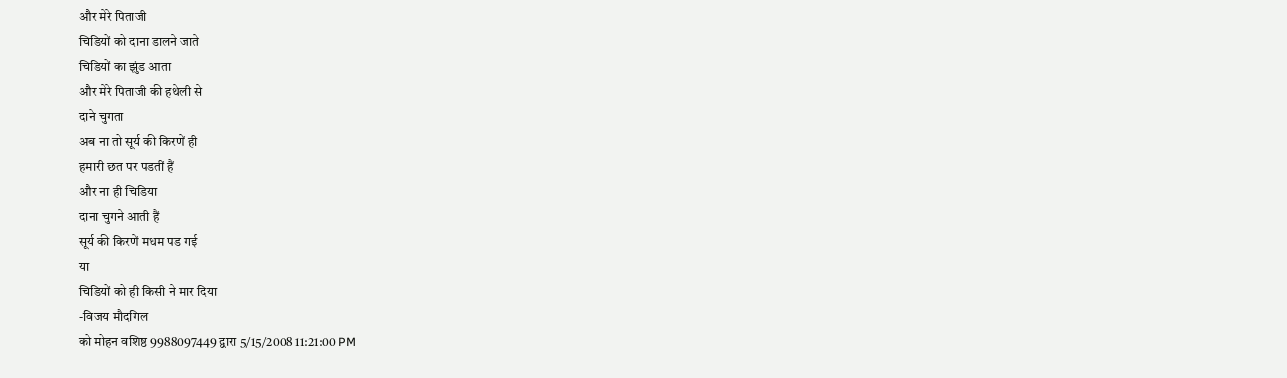और मेरे पिताजी
चिडियों को दाना डालने जाते
चिडियों का झुंड आता
और मेरे पिताजी की हथेली से
दाने चुगता
अब ना तो सूर्य की किरणें ही
हमारी छत पर पडतीं हैं
और ना ही चिडिया
दाना चुगने आती हैं
सूर्य की किरणें मधम पड गई
या
चिडियों को ही किसी ने मार दिया
-विजय मौदगिल
को मोहन वशिष्ठ 9988097449 द्वारा 5/15/2008 11:21:00 PM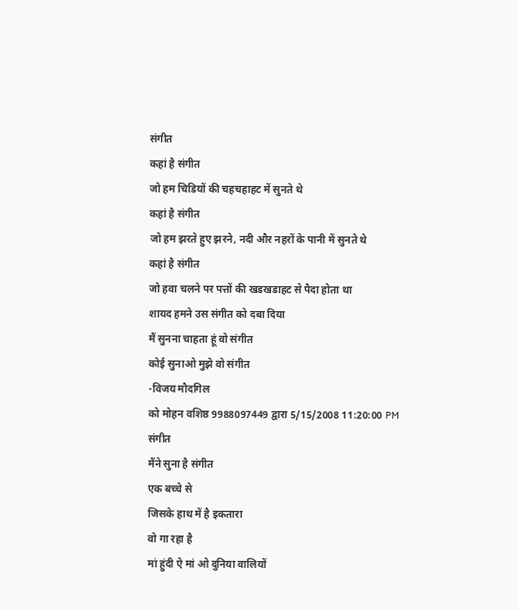संगीत
कहां है संगीत
जो हम चिडियों की चहचहाहट में सुनते थे
कहां है संगीत
जो हम झरते हुए झरने, नदी और नहरों के पानी में सुनते थे
कहां है संगीत
जो हवा चलने पर पत्तों की खडखडाहट से पैदा होता था
शायद हमने उस संगीत को दबा दिया
मैं सुनना चाहता हूं वो संगीत
कोई सुनाओ मुझे वो संगीत
-विजय मौदगिल
को मोहन वशिष्ठ 9988097449 द्वारा 5/15/2008 11:20:00 PM
संगीत
मैंने सुना है संगीत
एक बच्चे से
जिसके हाथ में है इकतारा
वो गा रहा है
मां हुंदी ऐ मां ओ दुनिया वालियों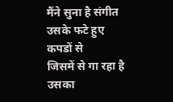मैंने सुना है संगीत
उसके फटे हुए कपडों से
जिसमें से गा रहा है उसका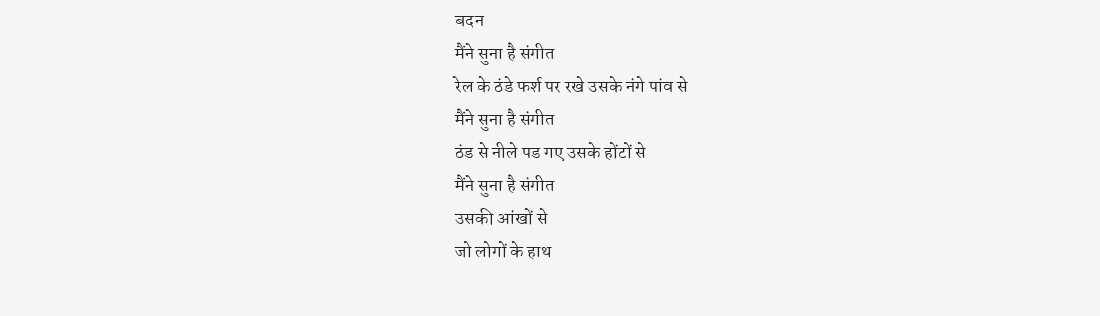बदन
मैंने सुना है संगीत
रेल के ठंडे फर्श पर रखे उसके नंगे पांव से
मैंने सुना है संगीत
ठंड से नीले पड गए उसके होंटों से
मैंने सुना है संगीत
उसकी आंखों से
जो लोगों के हाथ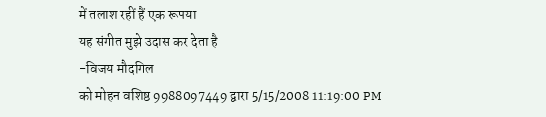में तलाश रहीं हैं एक रूपया
यह संगीत मुझे उदास कर देता है
-विजय मौदगिल
को मोहन वशिष्ठ 9988097449 द्वारा 5/15/2008 11:19:00 PM